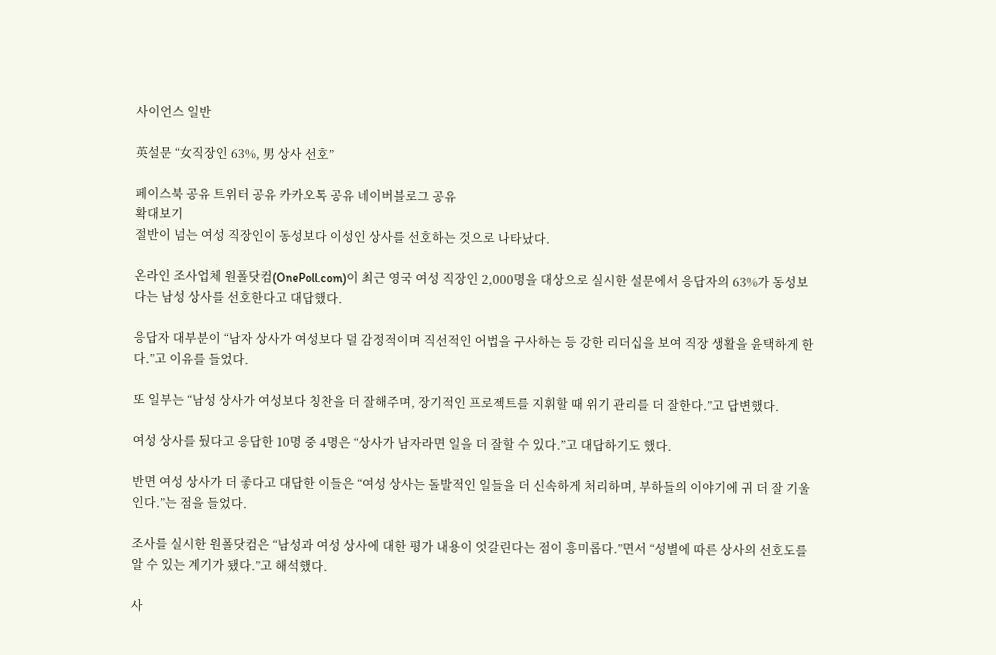사이언스 일반

英설문 “女직장인 63%, 男 상사 선호”

페이스북 공유 트위터 공유 카카오톡 공유 네이버블로그 공유
확대보기
절반이 넘는 여성 직장인이 동성보다 이성인 상사를 선호하는 것으로 나타났다.

온라인 조사업체 원폴닷컴(OnePoll.com)이 최근 영국 여성 직장인 2,000명을 대상으로 실시한 설문에서 응답자의 63%가 동성보다는 남성 상사를 선호한다고 대답했다.

응답자 대부분이 “남자 상사가 여성보다 덜 감정적이며 직선적인 어법을 구사하는 등 강한 리더십을 보여 직장 생활을 윤택하게 한다.”고 이유를 들었다.

또 일부는 “남성 상사가 여성보다 칭찬을 더 잘해주며, 장기적인 프로젝트를 지휘할 때 위기 관리를 더 잘한다.”고 답변했다.

여성 상사를 뒀다고 응답한 10명 중 4명은 “상사가 남자라면 일을 더 잘할 수 있다.”고 대답하기도 했다.

반면 여성 상사가 더 좋다고 대답한 이들은 “여성 상사는 돌발적인 일들을 더 신속하게 처리하며, 부하들의 이야기에 귀 더 잘 기울인다.”는 점을 들었다.

조사를 실시한 원폴닷컴은 “남성과 여성 상사에 대한 평가 내용이 엇갈린다는 점이 흥미롭다.”면서 “성별에 따른 상사의 선호도를 알 수 있는 계기가 됐다.”고 해석했다.

사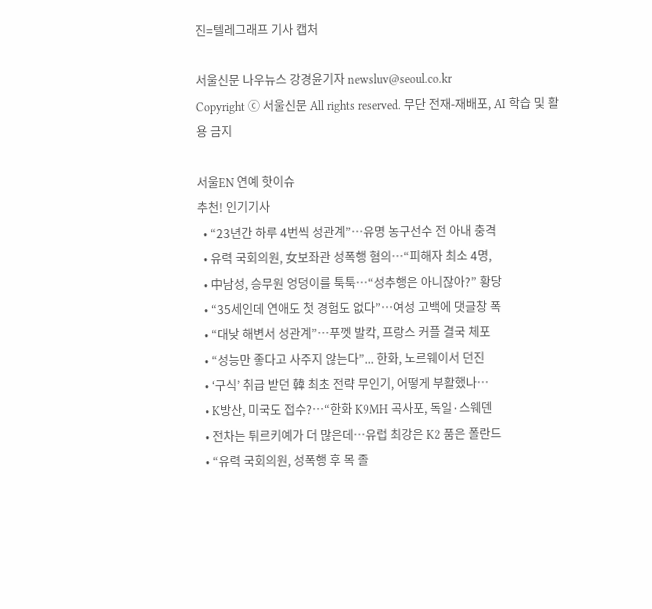진=텔레그래프 기사 캡처

서울신문 나우뉴스 강경윤기자 newsluv@seoul.co.kr
Copyright ⓒ 서울신문 All rights reserved. 무단 전재-재배포, AI 학습 및 활용 금지

서울EN 연예 핫이슈
추천! 인기기사
  • “23년간 하루 4번씩 성관계”…유명 농구선수 전 아내 충격
  • 유력 국회의원, 女보좌관 성폭행 혐의…“피해자 최소 4명,
  • 中남성, 승무원 엉덩이를 툭툭…“성추행은 아니잖아?” 황당
  • “35세인데 연애도 첫 경험도 없다”…여성 고백에 댓글창 폭
  • “대낮 해변서 성관계”…푸껫 발칵, 프랑스 커플 결국 체포
  • “성능만 좋다고 사주지 않는다”... 한화, 노르웨이서 던진
  • ‘구식’ 취급 받던 韓 최초 전략 무인기, 어떻게 부활했나…
  • K방산, 미국도 접수?…“한화 K9MH 곡사포, 독일·스웨덴
  • 전차는 튀르키예가 더 많은데…유럽 최강은 K2 품은 폴란드
  • “유력 국회의원, 성폭행 후 목 졸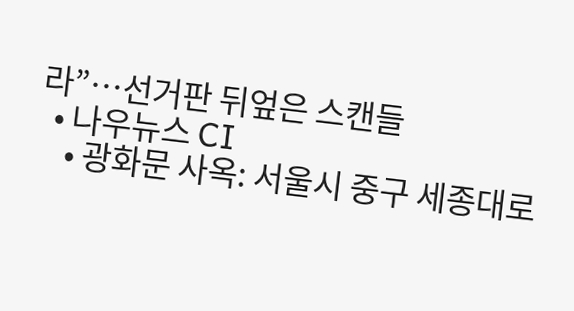라”…선거판 뒤엎은 스캔들
  • 나우뉴스 CI
    • 광화문 사옥: 서울시 중구 세종대로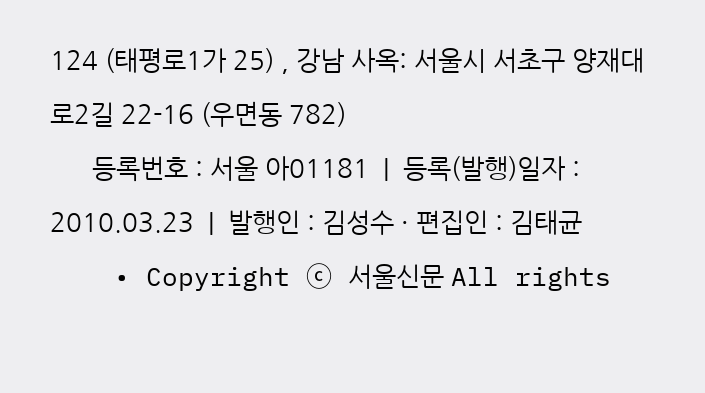124 (태평로1가 25) , 강남 사옥: 서울시 서초구 양재대로2길 22-16 (우면동 782)
      등록번호 : 서울 아01181  |  등록(발행)일자 : 2010.03.23  |  발행인 : 김성수 · 편집인 : 김태균
    • Copyright ⓒ 서울신문 All rights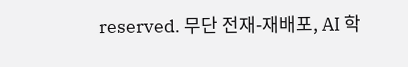reserved. 무단 전재-재배포, AI 학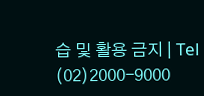습 및 활용 금지 | Tel (02)2000-9000